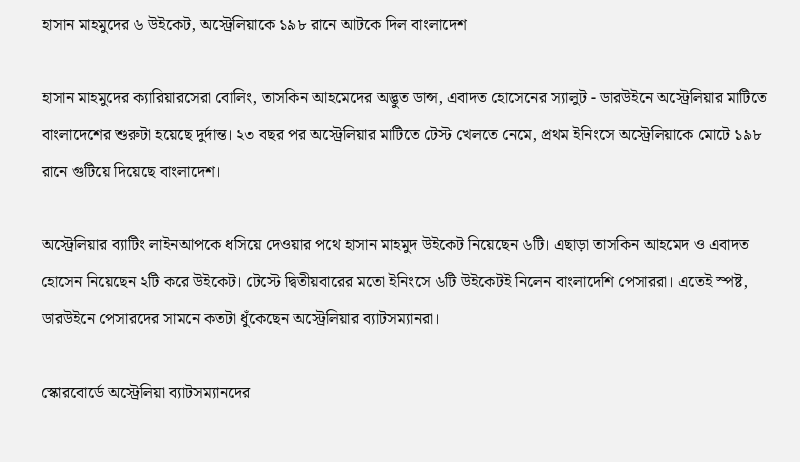হাসান মাহমুদের ৬ উইকেট, অস্ট্রেলিয়াকে ১৯৮ রানে আটকে দিল বাংলাদেশ

হাসান মাহমুদের ক্যারিয়ারসেরা বোলিং, তাসকিন আহমেদের অদ্ভুত ডান্স, এবাদত হোসেনের স্যালুট - ডারউইনে অস্ট্রেলিয়ার মাটিতে বাংলাদেশের শুরুটা হয়েছে দুর্দান্ত। ২৩ বছর পর অস্ট্রেলিয়ার মাটিতে টেস্ট খেলতে নেমে, প্রথম ইনিংসে অস্ট্রেলিয়াকে মোটে ১৯৮ রানে গুটিয়ে দিয়েছে বাংলাদেশ।

অস্ট্রেলিয়ার ব্যাটিং লাইনআপকে ধসিয়ে দেওয়ার পথে হাসান মাহমুদ উইকেট নিয়েছেন ৬টি। এছাড়া তাসকিন আহমেদ ও এবাদত হোসেন নিয়েছেন ২টি করে উইকেট। টেস্টে দ্বিতীয়বারের মতো ইনিংসে ৬টি উইকেটই নিলেন বাংলাদেশি পেসাররা। এতেই স্পষ্ট, ডারউইনে পেসারদের সামনে কতটা ধুঁকেছেন অস্ট্রেলিয়ার ব্যাটসম্যানরা।

স্কোরবোর্ডে অস্ট্রেলিয়া ব্যাটসম্যানদের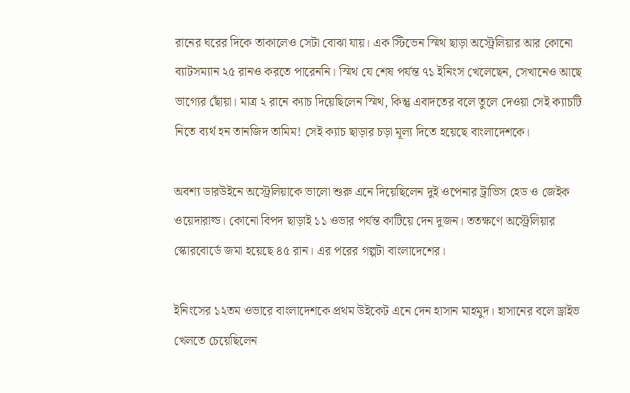রানের ঘরের দিকে তাকালেও সেটা বোঝা যায়। এক স্টিভেন স্মিথ ছাড়া অস্ট্রেলিয়ার আর কোনো ব্যাটসম্যান ২৫ রানও করতে পারেননি। স্মিথ যে শেষ পর্যন্ত ৭১ ইনিংস খেলেছেন, সেখানেও আছে ভাগ্যের ছোঁয়া। মাত্র ২ রানে ক্যাচ দিয়েছিলেন স্মিথ, কিন্তু এবাদতের বলে তুলে দেওয়া সেই ক্যাচটি নিতে ব্যর্থ হন তানজিদ তামিম! সেই ক্যাচ ছাড়ার চড়া মূল্য দিতে হয়েছে বাংলাদেশকে।

অবশ্য ডারউইনে অস্ট্রেলিয়াকে ভালো শুরু এনে দিয়েছিলেন দুই ওপেনার ট্রাভিস হেড ও জেইক ওয়েদারাল্ড। কোনো বিপদ ছাড়াই ১১ ওভার পর্যন্ত কাটিয়ে দেন দুজন। ততক্ষণে অস্ট্রেলিয়ার স্কোরবোর্ডে জমা হয়েছে ৪৫ রান। এর পরের গল্পটা বাংলাদেশের।

ইনিংসের ১২তম ওভারে বাংলাদেশকে প্রথম উইকেট এনে দেন হাসান মাহমুদ। হাসানের বলে ড্রাইভ খেলতে চেয়েছিলেন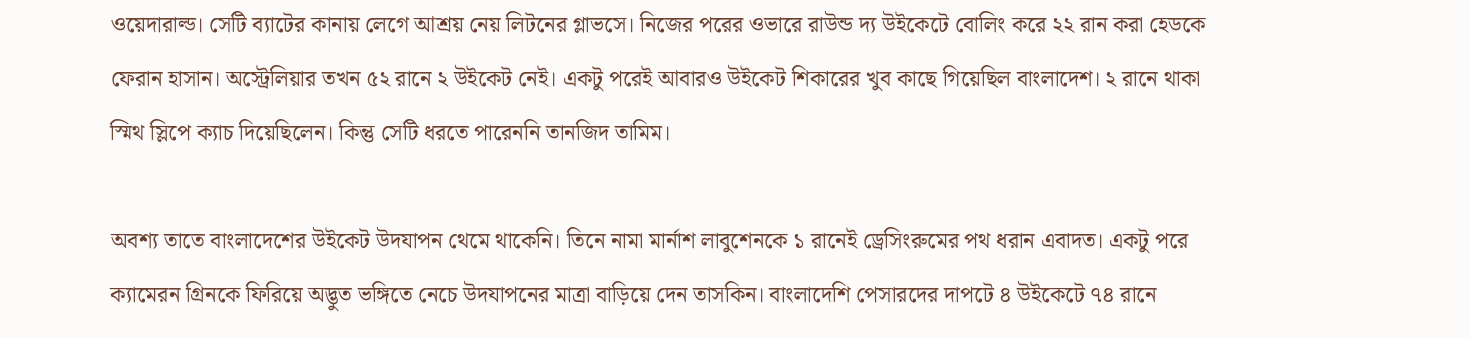ওয়েদারাল্ড। সেটি ব্যাটের কানায় লেগে আশ্রয় নেয় লিটনের গ্লাভসে। নিজের পরের ওভারে রাউন্ড দ্য উইকেটে বোলিং করে ২২ রান করা হেডকে ফেরান হাসান। অস্ট্রেলিয়ার তখন ৫২ রানে ২ উইকেট নেই। একটু পরেই আবারও উইকেট শিকারের খুব কাছে গিয়েছিল বাংলাদেশ। ২ রানে থাকা স্মিথ স্লিপে ক্যাচ দিয়েছিলেন। কিন্তু সেটি ধরতে পারেননি তানজিদ তামিম।

অবশ্য তাতে বাংলাদেশের উইকেট উদযাপন থেমে থাকেনি। তিনে নামা মার্নাশ লাবুশেনকে ১ রানেই ড্রেসিংরুমের পথ ধরান এবাদত। একটু পরে ক্যামেরন গ্রিনকে ফিরিয়ে অদ্ভুত ভঙ্গিতে নেচে উদযাপনের মাত্রা বাড়িয়ে দেন তাসকিন। বাংলাদেশি পেসারদের দাপটে ৪ উইকেটে ৭৪ রানে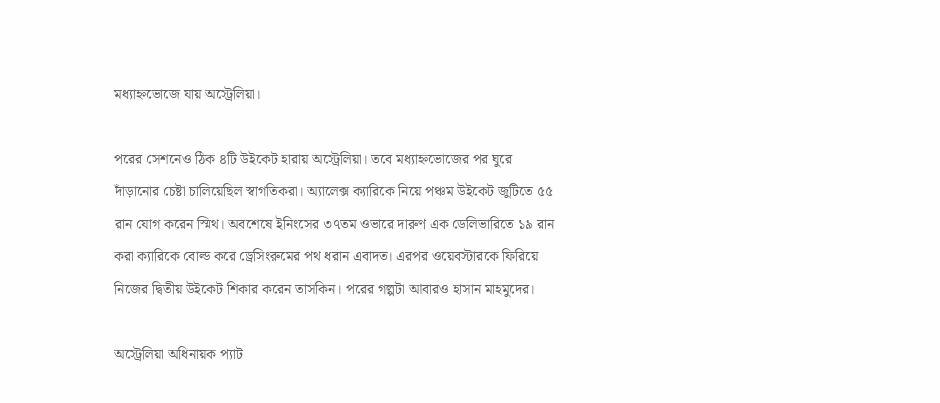মধ্যাহ্নভোজে যায় অস্ট্রেলিয়া।

পরের সেশনেও ঠিক ৪টি উইকেট হারায় অস্ট্রেলিয়া। তবে মধ্যাহ্নভোজের পর ঘুরে দাঁড়ানোর চেষ্টা চালিয়েছিল স্বাগতিকরা। অ্যালেক্স ক্যারিকে নিয়ে পঞ্চম উইকেট জুটিতে ৫৫ রান যোগ করেন স্মিথ। অবশেষে ইনিংসের ৩৭তম ওভারে দারুণ এক ডেলিভারিতে ১৯ রান করা ক্যারিকে বোল্ড করে ড্রেসিংরুমের পথ ধরান এবাদত। এরপর ওয়েবস্টারকে ফিরিয়ে নিজের দ্বিতীয় উইকেট শিকার করেন তাসকিন। পরের গল্পটা আবারও হাসান মাহমুদের।

অস্ট্রেলিয়া অধিনায়ক প্যাট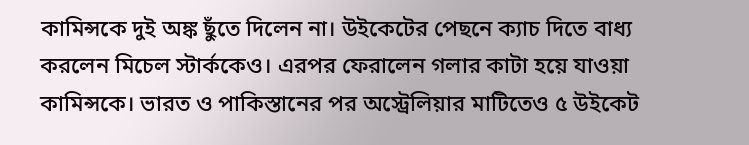কামিন্সকে দুই অঙ্ক ছুঁতে দিলেন না। উইকেটের পেছনে ক্যাচ দিতে বাধ্য করলেন মিচেল স্টার্ককেও। এরপর ফেরালেন গলার কাটা হয়ে যাওয়া কামিন্সকে। ভারত ও পাকিস্তানের পর অস্ট্রেলিয়ার মাটিতেও ৫ উইকেট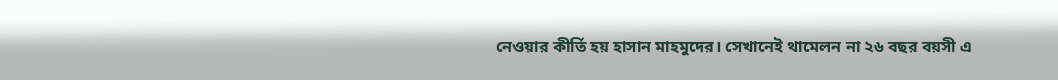নেওয়ার কীর্তি হয় হাসান মাহমুদের। সেখানেই থামেলন না ২৬ বছর বয়সী এ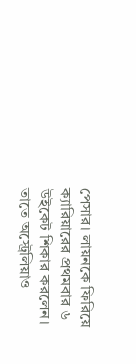পেসার। লায়নকে ফিরিয়ে ক্যারিয়ারের প্রথমবার ৬ উইকেট শিকার করলেন। তাতে অস্ট্রেলিয়াও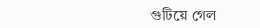গুটিয়ে গেল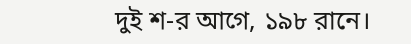দুই শ-র আগে, ১৯৮ রানে।